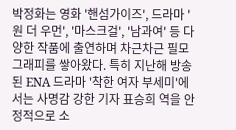박정화는 영화 '핸섬가이즈', 드라마 '원 더 우먼', '마스크걸', '남과여' 등 다양한 작품에 출연하며 차근차근 필모그래피를 쌓아왔다. 특히 지난해 방송된 ENA 드라마 '착한 여자 부세미'에서는 사명감 강한 기자 표승희 역을 안정적으로 소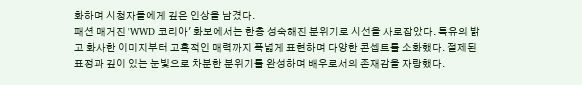화하며 시청자들에게 깊은 인상을 남겼다.
패션 매거진 'WWD 코리아' 화보에서는 한층 성숙해진 분위기로 시선을 사로잡았다. 특유의 밝고 화사한 이미지부터 고혹적인 매력까지 폭넓게 표현하며 다양한 콘셉트를 소화했다. 절제된 표정과 깊이 있는 눈빛으로 차분한 분위기를 완성하며 배우로서의 존재감을 자랑했다.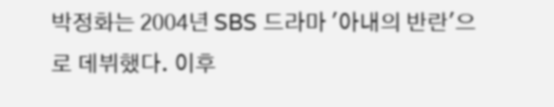박정화는 2004년 SBS 드라마 '아내의 반란'으로 데뷔했다. 이후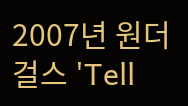2007년 원더걸스 'Tell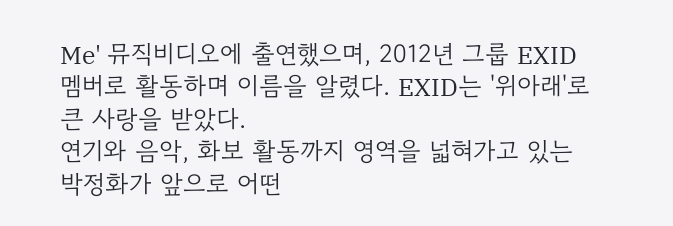Me' 뮤직비디오에 출연했으며, 2012년 그룹 EXID 멤버로 활동하며 이름을 알렸다. EXID는 '위아래'로 큰 사랑을 받았다.
연기와 음악, 화보 활동까지 영역을 넓혀가고 있는 박정화가 앞으로 어떤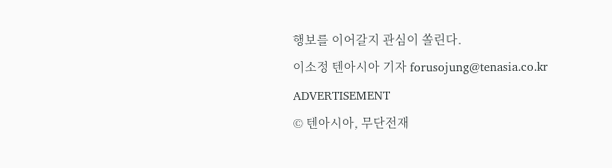행보를 이어갈지 관심이 쏠린다.
이소정 텐아시아 기자 forusojung@tenasia.co.kr
ADVERTISEMENT
© 텐아시아, 무단전재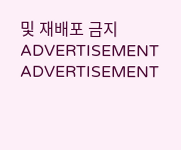및 재배포 금지
ADVERTISEMENT
ADVERTISEMENT